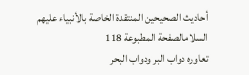أحاديث الصحيحين المنتقدة الخاصة بالأنبياء عليهم السلامالصفحة المطبوعة 118
تعاوره دواب البر ودواب البحر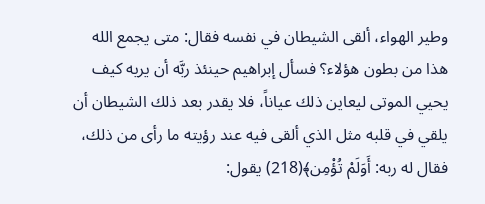وطير الهواء، ألقى الشيطان في نفسه فقال: متى يجمع الله هذا من بطون هؤلاء؟ فسأل إبراهيم حينئذ ربَّه أن يريه كيف يحيي الموتى ليعاين ذلك عياناً، فلا يقدر بعد ذلك الشيطان أن يلقي في قلبه مثل الذي ألقى فيه عند رؤيته ما رأى من ذلك، فقال له ربه: أَوَلَمْ تُؤْمِن﴾(218) يقول: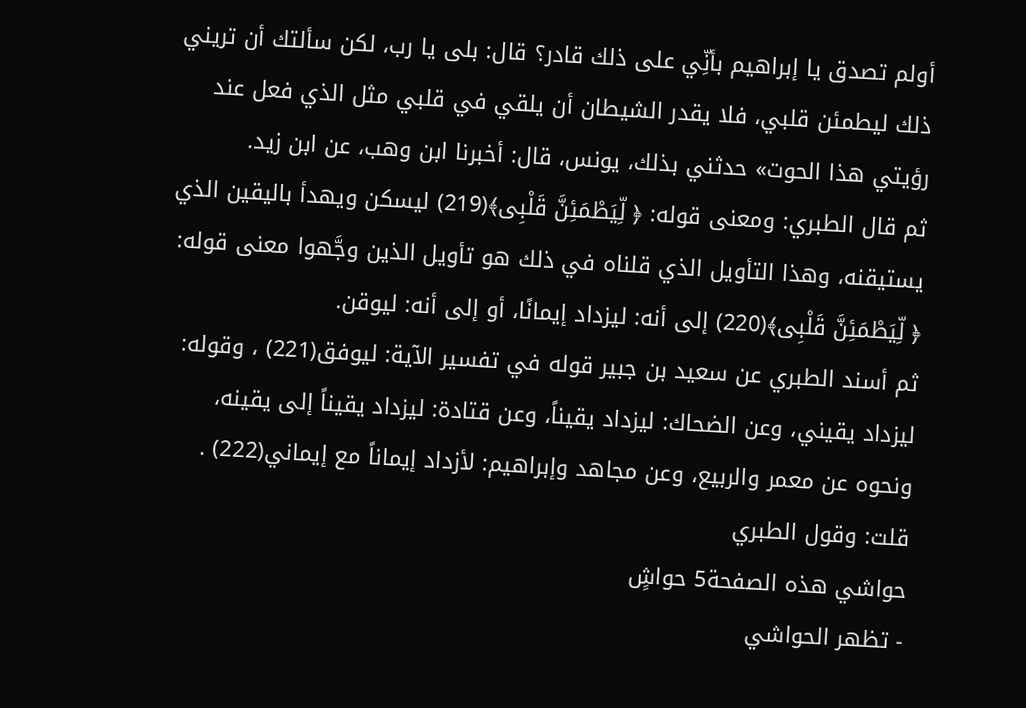أولم تصدق يا إبراهيم بأنِّي على ذلك قادر؟ قال: بلى يا رب، لكن سألتك أن تريني ذلك ليطمئن قلبي، فلا يقدر الشيطان أن يلقي في قلبي مثل الذي فعل عند رؤيتي هذا الحوت» حدثني بذلك، يونس، قال: أخبرنا ابن وهب، عن ابن زيد.
ثم قال الطبري: ومعنى قوله: ﴿ لِّيَطْمَئِنَّ قَلْبِى﴾(219) ليسكن ويهدأ باليقين الذي يستيقنه، وهذا التأويل الذي قلناه في ذلك هو تأويل الذين وجَّهوا معنى قوله: ﴿ لِّيَطْمَئِنَّ قَلْبِى﴾(220) إلى أنه: ليزداد إيمانًا، أو إلى أنه: ليوقن.
ثم أسند الطبري عن سعيد بن جبير قوله في تفسير الآية: ليوفق(221) ، وقوله: ليزداد يقيني، وعن الضحاك: ليزداد يقيناً، وعن قتادة: ليزداد يقيناً إلى يقينه، ونحوه عن معمر والربيع، وعن مجاهد وإبراهيم: لأزداد إيماناً مع إيماني(222) .
قلت: وقول الطبري
حواشي هذه الصفحة5 حواشٍ
- تظهر الحواشي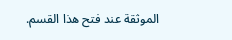الموثقة عند فتح هذا القسم.